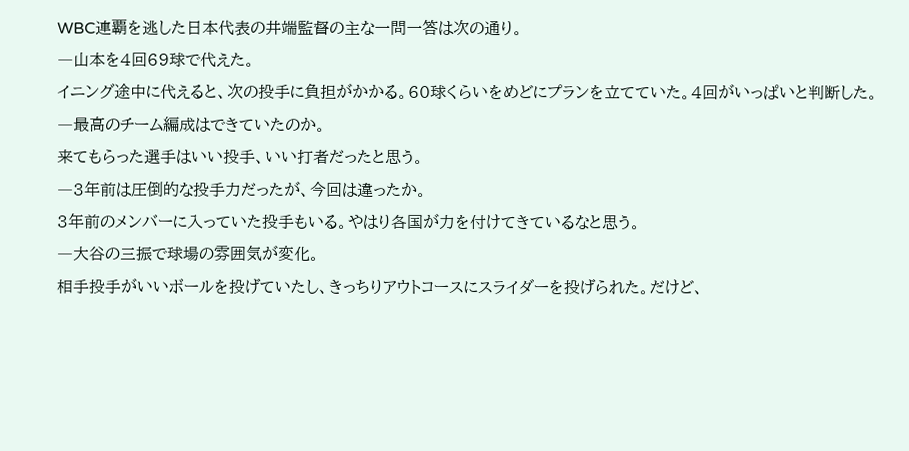WBC連覇を逃した日本代表の井端監督の主な一問一答は次の通り。
―山本を4回69球で代えた。
イニング途中に代えると、次の投手に負担がかかる。60球くらいをめどにプランを立てていた。4回がいっぱいと判断した。
―最高のチーム編成はできていたのか。
来てもらった選手はいい投手、いい打者だったと思う。
―3年前は圧倒的な投手力だったが、今回は違ったか。
3年前のメンバーに入っていた投手もいる。やはり各国が力を付けてきているなと思う。
―大谷の三振で球場の雰囲気が変化。
相手投手がいいボールを投げていたし、きっちりアウトコースにスライダーを投げられた。だけど、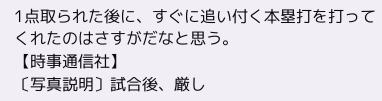1点取られた後に、すぐに追い付く本塁打を打ってくれたのはさすがだなと思う。
【時事通信社】
〔写真説明〕試合後、厳し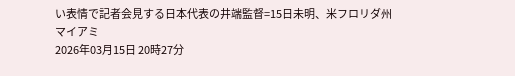い表情で記者会見する日本代表の井端監督=15日未明、米フロリダ州マイアミ
2026年03月15日 20時27分